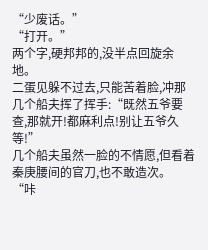“少废话。”
“打开。”
两个字,硬邦邦的,没半点回旋余地。
二蛋见躲不过去,只能苦着脸,冲那几个船夫挥了挥手:“既然五爷要查,那就开!都麻利点!别让五爷久等!”
几个船夫虽然一脸的不情愿,但看着秦庚腰间的官刀,也不敢造次。
“咔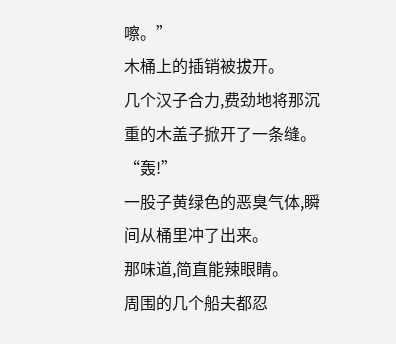嚓。”
木桶上的插销被拔开。
几个汉子合力,费劲地将那沉重的木盖子掀开了一条缝。
“轰!”
一股子黄绿色的恶臭气体,瞬间从桶里冲了出来。
那味道,简直能辣眼睛。
周围的几个船夫都忍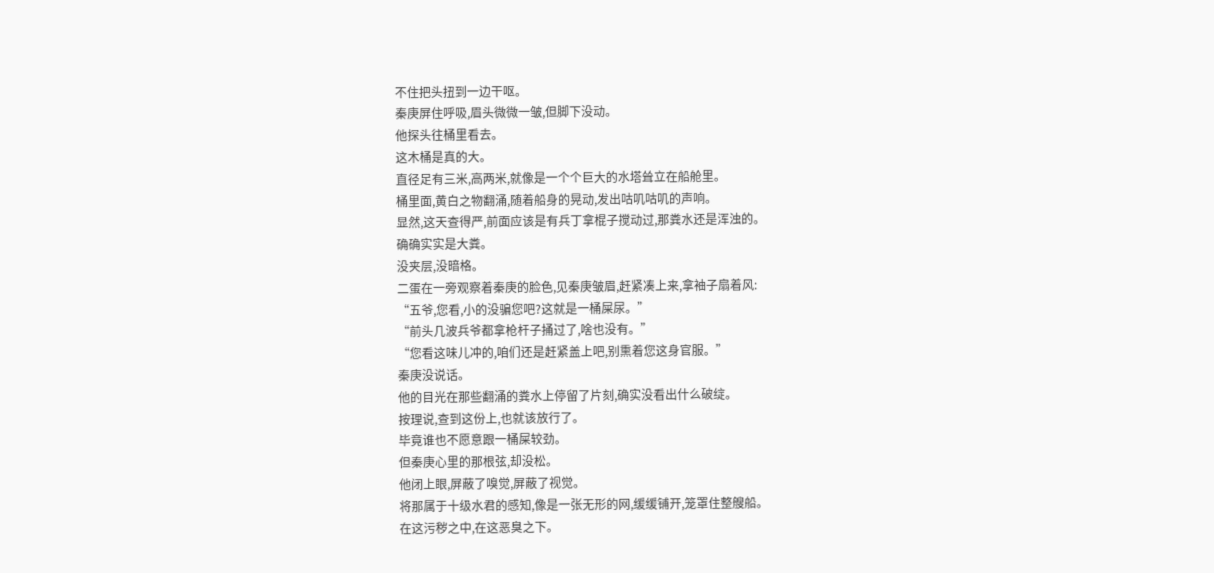不住把头扭到一边干呕。
秦庚屏住呼吸,眉头微微一皱,但脚下没动。
他探头往桶里看去。
这木桶是真的大。
直径足有三米,高两米,就像是一个个巨大的水塔耸立在船舱里。
桶里面,黄白之物翻涌,随着船身的晃动,发出咕叽咕叽的声响。
显然,这天查得严,前面应该是有兵丁拿棍子搅动过,那粪水还是浑浊的。
确确实实是大粪。
没夹层,没暗格。
二蛋在一旁观察着秦庚的脸色,见秦庚皱眉,赶紧凑上来,拿袖子扇着风:
“五爷,您看,小的没骗您吧?这就是一桶屎尿。”
“前头几波兵爷都拿枪杆子捅过了,啥也没有。”
“您看这味儿冲的,咱们还是赶紧盖上吧,别熏着您这身官服。”
秦庚没说话。
他的目光在那些翻涌的粪水上停留了片刻,确实没看出什么破绽。
按理说,查到这份上,也就该放行了。
毕竟谁也不愿意跟一桶屎较劲。
但秦庚心里的那根弦,却没松。
他闭上眼,屏蔽了嗅觉,屏蔽了视觉。
将那属于十级水君的感知,像是一张无形的网,缓缓铺开,笼罩住整艘船。
在这污秽之中,在这恶臭之下。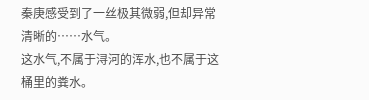秦庚感受到了一丝极其微弱,但却异常清晰的……水气。
这水气,不属于浔河的浑水,也不属于这桶里的粪水。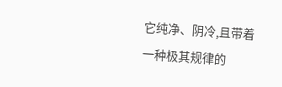它纯净、阴冷,且带着一种极其规律的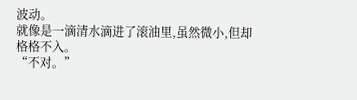波动。
就像是一滴清水滴进了滚油里,虽然微小,但却格格不入。
“不对。”